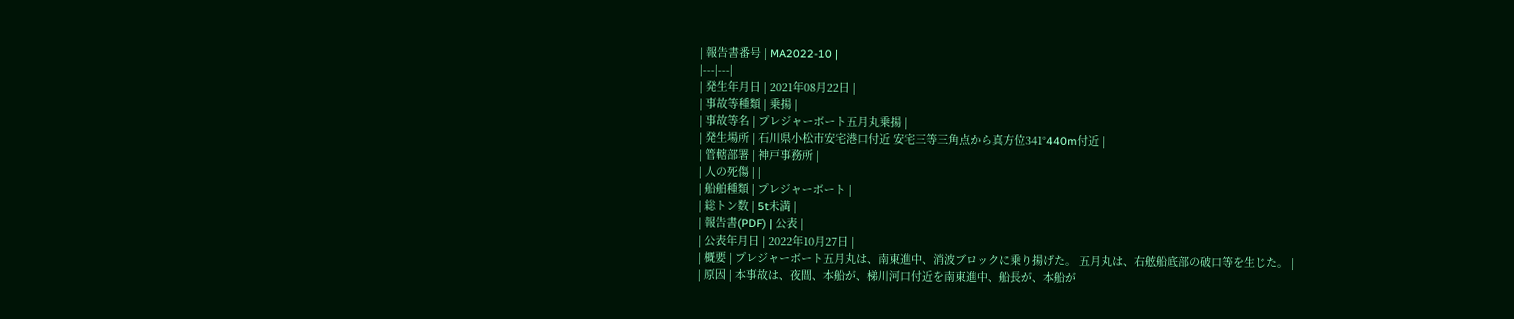| 報告書番号 | MA2022-10 |
|---|---|
| 発生年月日 | 2021年08月22日 |
| 事故等種類 | 乗揚 |
| 事故等名 | プレジャーボート五月丸乗揚 |
| 発生場所 | 石川県小松市安宅港口付近 安宅三等三角点から真方位341°440m付近 |
| 管轄部署 | 神戸事務所 |
| 人の死傷 | |
| 船舶種類 | プレジャーボート |
| 総トン数 | 5t未満 |
| 報告書(PDF) | 公表 |
| 公表年月日 | 2022年10月27日 |
| 概要 | プレジャーボート五月丸は、南東進中、消波ブロックに乗り揚げた。 五月丸は、右舷船底部の破口等を生じた。 |
| 原因 | 本事故は、夜間、本船が、梯川河口付近を南東進中、船長が、本船が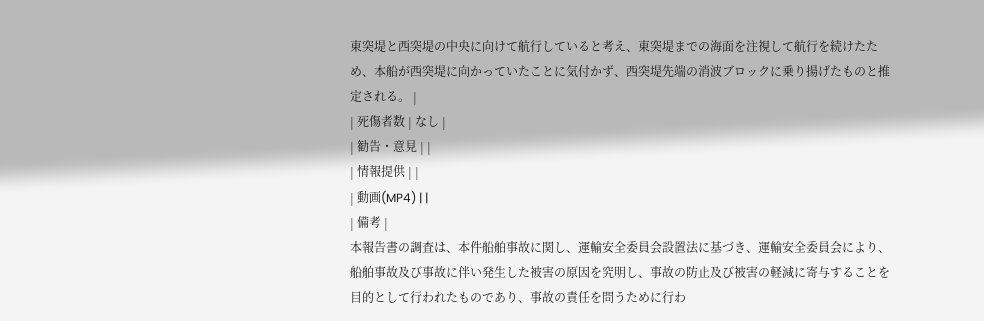東突堤と西突堤の中央に向けて航行していると考え、東突堤までの海面を注視して航行を続けたため、本船が西突堤に向かっていたことに気付かず、西突堤先端の消波ブロックに乗り揚げたものと推定される。 |
| 死傷者数 | なし |
| 勧告・意見 | |
| 情報提供 | |
| 動画(MP4) | |
| 備考 |
本報告書の調査は、本件船舶事故に関し、運輸安全委員会設置法に基づき、運輸安全委員会により、船舶事故及び事故に伴い発生した被害の原因を究明し、事故の防止及び被害の軽減に寄与することを目的として行われたものであり、事故の責任を問うために行わ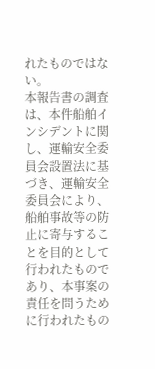れたものではない。
本報告書の調査は、本件船舶インシデントに関し、運輸安全委員会設置法に基づき、運輸安全委員会により、船舶事故等の防止に寄与することを目的として行われたものであり、本事案の責任を問うために行われたもの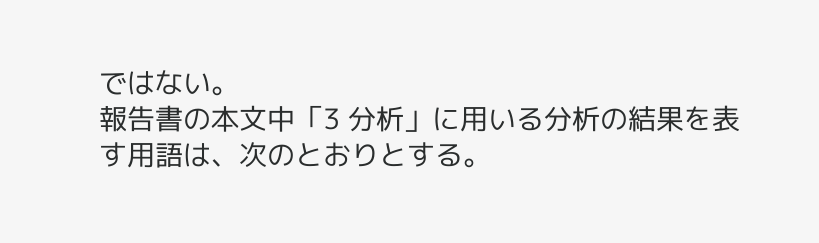ではない。
報告書の本文中「3 分析」に用いる分析の結果を表す用語は、次のとおりとする。